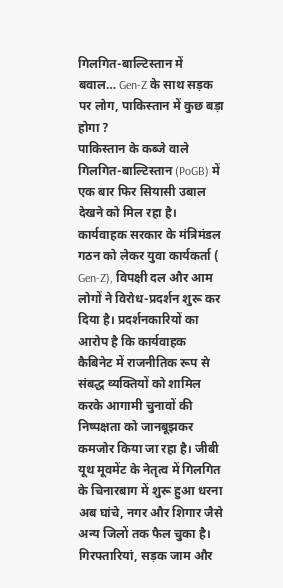गिलगित-बाल्टिस्तान में बवाल… Gen-Z के साथ सड़क पर लोग, पाकिस्तान में कुछ बड़ा होगा ?
पाकिस्तान के कब्जे वाले गिलगित-बाल्टिस्तान (PoGB) में एक बार फिर सियासी उबाल देखने को मिल रहा है। कार्यवाहक सरकार के मंत्रिमंडल गठन को लेकर युवा कार्यकर्ता ( Gen-Z), विपक्षी दल और आम लोगों ने विरोध-प्रदर्शन शुरू कर दिया है। प्रदर्शनकारियों का आरोप है कि कार्यवाहक कैबिनेट में राजनीतिक रूप से संबद्ध व्यक्तियों को शामिल करके आगामी चुनावों की निष्पक्षता को जानबूझकर कमजोर किया जा रहा है। जीबी यूथ मूवमेंट के नेतृत्व में गिलगित के चिनारबाग में शुरू हुआ धरना अब घांचे, नगर और शिगार जैसे अन्य जिलों तक फैल चुका है। गिरफ्तारियां, सड़क जाम और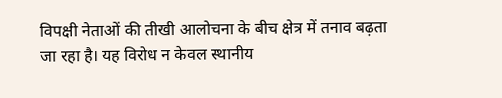विपक्षी नेताओं की तीखी आलोचना के बीच क्षेत्र में तनाव बढ़ता जा रहा है। यह विरोध न केवल स्थानीय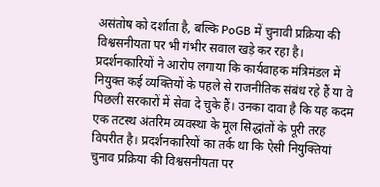असंतोष को दर्शाता है, बल्कि PoGB में चुनावी प्रक्रिया की विश्वसनीयता पर भी गंभीर सवाल खड़े कर रहा है।
प्रदर्शनकारियों ने आरोप लगाया कि कार्यवाहक मंत्रिमंडल में नियुक्त कई व्यक्तियों के पहले से राजनीतिक संबंध रहे हैं या वे पिछली सरकारों में सेवा दे चुके हैं। उनका दावा है कि यह कदम एक तटस्थ अंतरिम व्यवस्था के मूल सिद्धांतों के पूरी तरह विपरीत है। प्रदर्शनकारियों का तर्क था कि ऐसी नियुक्तियां चुनाव प्रक्रिया की विश्वसनीयता पर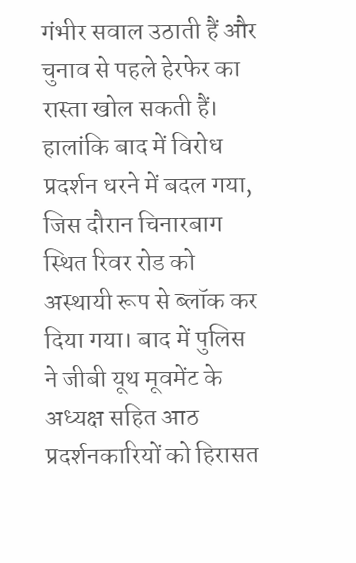गंभीर सवाल उठाती हैं और चुनाव से पहले हेरफेर का रास्ता खोल सकती हैं। हालांकि बाद में विरोध प्रदर्शन धरने में बदल गया, जिस दौरान चिनारबाग स्थित रिवर रोड को अस्थायी रूप से ब्लॉक कर दिया गया। बाद में पुलिस ने जीबी यूथ मूवमेंट के अध्यक्ष सहित आठ प्रदर्शनकारियों को हिरासत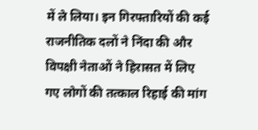में ले लिया। इन गिरफ्तारियों की कई राजनीतिक दलों ने निंदा की और विपक्षी नेताओं ने हिरासत में लिए गए लोगों की तत्काल रिहाई की मांग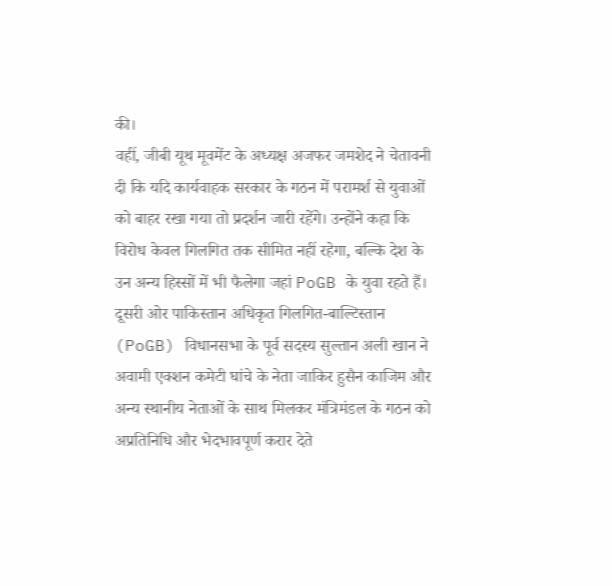की।
वहीं, जीबी यूथ मूवमेंट के अध्यक्ष अजफर जमशेद ने चेतावनी दी कि यदि कार्यवाहक सरकार के गठन में परामर्श से युवाओं को बाहर रखा गया तो प्रदर्शन जारी रहेंगे। उन्होंने कहा कि विरोध केवल गिलगित तक सीमित नहीं रहेगा, बल्कि देश के उन अन्य हिस्सों में भी फैलेगा जहां PoGB के युवा रहते हैं। दूसरी ओर पाकिस्तान अधिकृत गिलगित-बाल्टिस्तान (PoGB) विधानसभा के पूर्व सदस्य सुल्तान अली खान ने अवामी एक्शन कमेटी घांचे के नेता जाकिर हुसैन काजिम और अन्य स्थानीय नेताओं के साथ मिलकर मंत्रिमंडल के गठन को अप्रतिनिधि और भेदभावपूर्ण करार देते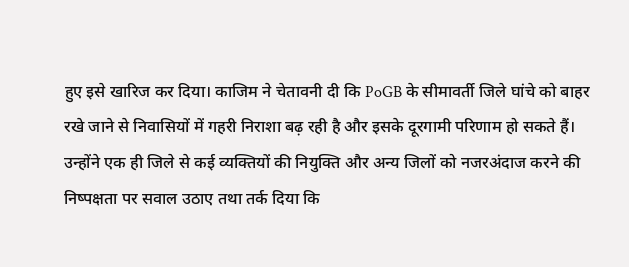हुए इसे खारिज कर दिया। काजिम ने चेतावनी दी कि PoGB के सीमावर्ती जिले घांचे को बाहर रखे जाने से निवासियों में गहरी निराशा बढ़ रही है और इसके दूरगामी परिणाम हो सकते हैं। उन्होंने एक ही जिले से कई व्यक्तियों की नियुक्ति और अन्य जिलों को नजरअंदाज करने की निष्पक्षता पर सवाल उठाए तथा तर्क दिया कि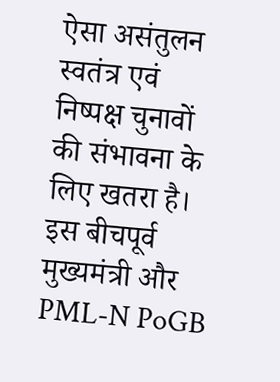ऐसा असंतुलन स्वतंत्र एवं निष्पक्ष चुनावों की संभावना के लिए खतरा है।
इस बीचपूर्व मुख्यमंत्री और PML-N PoGB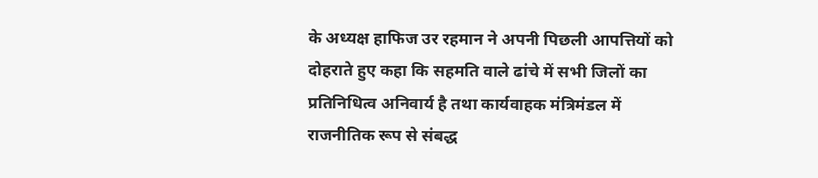के अध्यक्ष हाफिज उर रहमान ने अपनी पिछली आपत्तियों को दोहराते हुए कहा कि सहमति वाले ढांचे में सभी जिलों का प्रतिनिधित्व अनिवार्य है तथा कार्यवाहक मंत्रिमंडल में राजनीतिक रूप से संबद्ध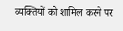व्यक्तियों को शामिल करने पर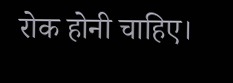रोक होनी चाहिए।